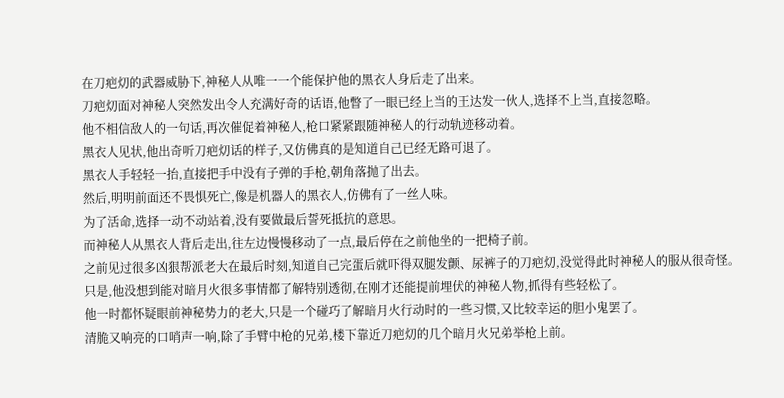在刀疤灱的武器威胁下,神秘人从唯一一个能保护他的黑衣人身后走了出来。
刀疤灱面对神秘人突然发出令人充满好奇的话语,他瞥了一眼已经上当的王达发一伙人,选择不上当,直接忽略。
他不相信敌人的一句话,再次催促着神秘人,枪口紧紧跟随神秘人的行动轨迹移动着。
黑衣人见状,他出奇听刀疤灱话的样子,又仿佛真的是知道自己已经无路可退了。
黑衣人手轻轻一抬,直接把手中没有子弹的手枪,朝角落抛了出去。
然后,明明前面还不畏惧死亡,像是机器人的黑衣人,仿佛有了一丝人味。
为了活命,选择一动不动站着,没有要做最后誓死抵抗的意思。
而神秘人从黑衣人背后走出,往左边慢慢移动了一点,最后停在之前他坐的一把椅子前。
之前见过很多凶狠帮派老大在最后时刻,知道自己完蛋后就吓得双腿发颤、尿裤子的刀疤灱,没觉得此时神秘人的服从很奇怪。
只是,他没想到能对暗月火很多事情都了解特别透彻,在刚才还能提前埋伏的神秘人物,抓得有些轻松了。
他一时都怀疑眼前神秘势力的老大,只是一个碰巧了解暗月火行动时的一些习惯,又比较幸运的胆小鬼罢了。
清脆又响亮的口哨声一响,除了手臂中枪的兄弟,楼下靠近刀疤灱的几个暗月火兄弟举枪上前。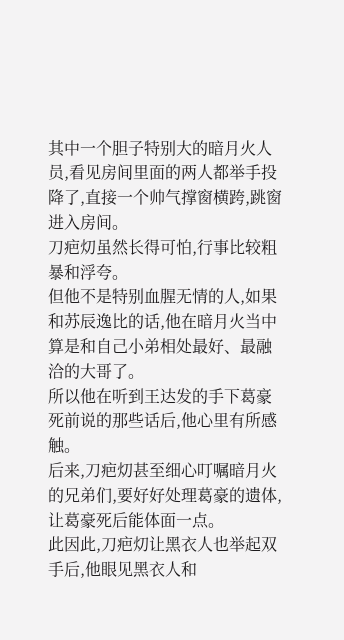其中一个胆子特别大的暗月火人员,看见房间里面的两人都举手投降了,直接一个帅气撑窗横跨,跳窗进入房间。
刀疤灱虽然长得可怕,行事比较粗暴和浮夸。
但他不是特别血腥无情的人,如果和苏辰逸比的话,他在暗月火当中算是和自己小弟相处最好、最融洽的大哥了。
所以他在听到王达发的手下葛豪死前说的那些话后,他心里有所感触。
后来,刀疤灱甚至细心叮嘱暗月火的兄弟们,要好好处理葛豪的遗体,让葛豪死后能体面一点。
此因此,刀疤灱让黑衣人也举起双手后,他眼见黑衣人和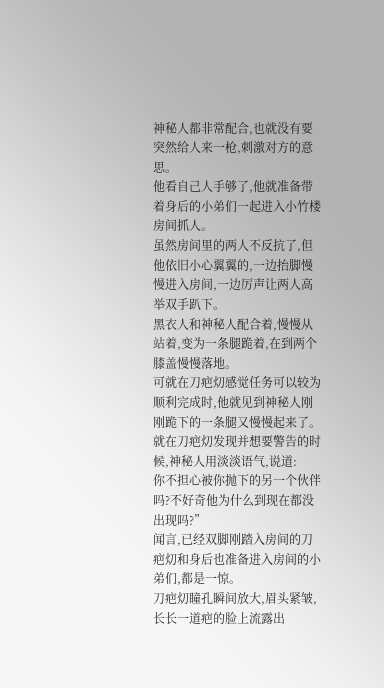神秘人都非常配合,也就没有要突然给人来一枪,刺激对方的意思。
他看自己人手够了,他就准备带着身后的小弟们一起进入小竹楼房间抓人。
虽然房间里的两人不反抗了,但他依旧小心翼翼的,一边抬脚慢慢进入房间,一边厉声让两人高举双手趴下。
黑衣人和神秘人配合着,慢慢从站着,变为一条腿跪着,在到两个膝盖慢慢落地。
可就在刀疤灱感觉任务可以较为顺利完成时,他就见到神秘人刚刚跪下的一条腿又慢慢起来了。
就在刀疤灱发现并想要警告的时候,神秘人用淡淡语气,说道:
你不担心被你抛下的另一个伙伴吗?不好奇他为什么到现在都没出现吗?”
闻言,已经双脚刚踏入房间的刀疤灱和身后也准备进入房间的小弟们,都是一惊。
刀疤灱瞳孔瞬间放大,眉头紧皱,长长一道疤的脸上流露出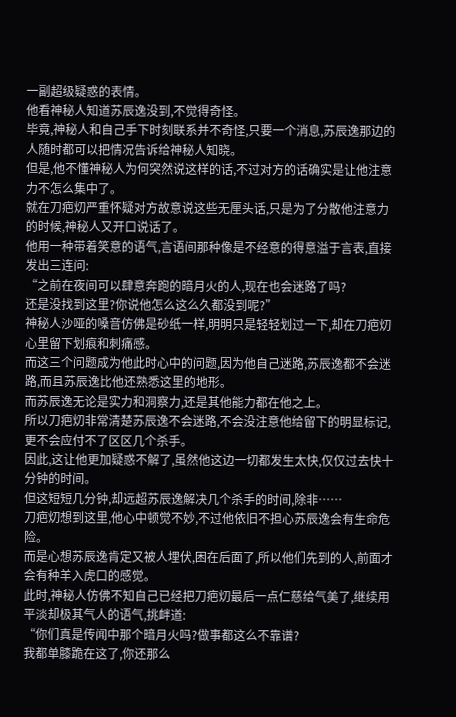一副超级疑惑的表情。
他看神秘人知道苏辰逸没到,不觉得奇怪。
毕竟,神秘人和自己手下时刻联系并不奇怪,只要一个消息,苏辰逸那边的人随时都可以把情况告诉给神秘人知晓。
但是,他不懂神秘人为何突然说这样的话,不过对方的话确实是让他注意力不怎么集中了。
就在刀疤灱严重怀疑对方故意说这些无厘头话,只是为了分散他注意力的时候,神秘人又开口说话了。
他用一种带着笑意的语气,言语间那种像是不经意的得意溢于言表,直接发出三连问:
“之前在夜间可以肆意奔跑的暗月火的人,现在也会迷路了吗?
还是没找到这里?你说他怎么这么久都没到呢?”
神秘人沙哑的嗓音仿佛是砂纸一样,明明只是轻轻划过一下,却在刀疤灱心里留下划痕和刺痛感。
而这三个问题成为他此时心中的问题,因为他自己迷路,苏辰逸都不会迷路,而且苏辰逸比他还熟悉这里的地形。
而苏辰逸无论是实力和洞察力,还是其他能力都在他之上。
所以刀疤灱非常清楚苏辰逸不会迷路,不会没注意他给留下的明显标记,更不会应付不了区区几个杀手。
因此,这让他更加疑惑不解了,虽然他这边一切都发生太快,仅仅过去快十分钟的时间。
但这短短几分钟,却远超苏辰逸解决几个杀手的时间,除非……
刀疤灱想到这里,他心中顿觉不妙,不过他依旧不担心苏辰逸会有生命危险。
而是心想苏辰逸肯定又被人埋伏,困在后面了,所以他们先到的人,前面才会有种羊入虎口的感觉。
此时,神秘人仿佛不知自己已经把刀疤灱最后一点仁慈给气美了,继续用平淡却极其气人的语气,挑衅道:
“你们真是传闻中那个暗月火吗?做事都这么不靠谱?
我都单膝跪在这了,你还那么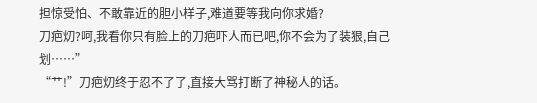担惊受怕、不敢靠近的胆小样子,难道要等我向你求婚?
刀疤灱?呵,我看你只有脸上的刀疤吓人而已吧,你不会为了装狠,自己划……”
“艹!”刀疤灱终于忍不了了,直接大骂打断了神秘人的话。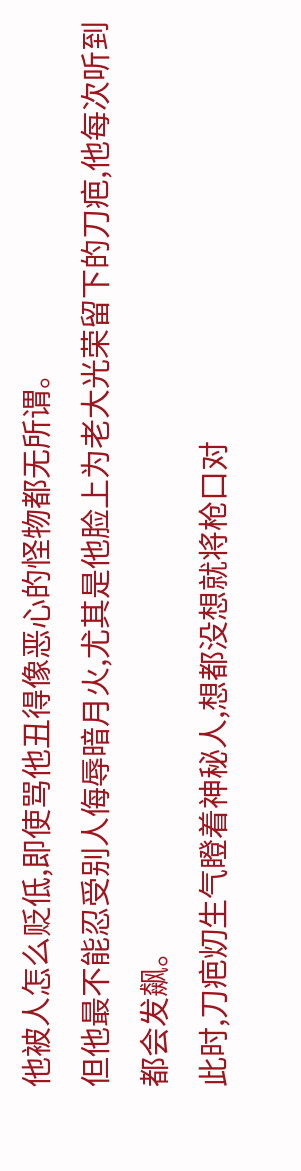他被人怎么贬低,即使骂他丑得像恶心的怪物都无所谓。
但他最不能忍受别人侮辱暗月火,尤其是他脸上为老大光荣留下的刀疤,他每次听到都会发飙。
此时,刀疤灱生气瞪着神秘人,想都没想就将枪口对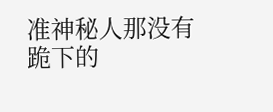准神秘人那没有跪下的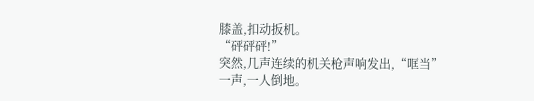膝盖,扣动扳机。
“砰砰砰!”
突然,几声连续的机关枪声响发出,“哐当”一声,一人倒地。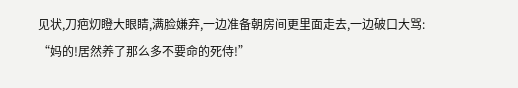见状,刀疤灱瞪大眼睛,满脸嫌弃,一边准备朝房间更里面走去,一边破口大骂:
“妈的!居然养了那么多不要命的死侍!”